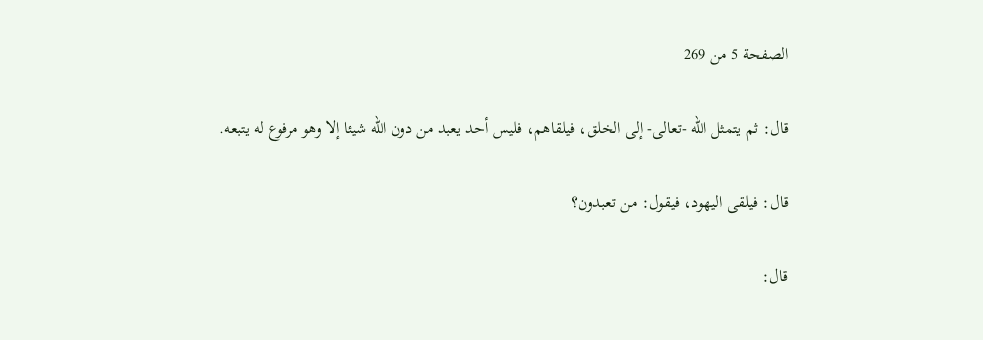الصفحة 5 من 269

قال: ثم يتمثل الله -تعالى- إلى الخلق، فيلقاهم، فليس أحد يعبد من دون الله شيئا إلا وهو مرفوع له يتبعه.

قال: فيلقى اليهود، فيقول: من تعبدون؟

قال: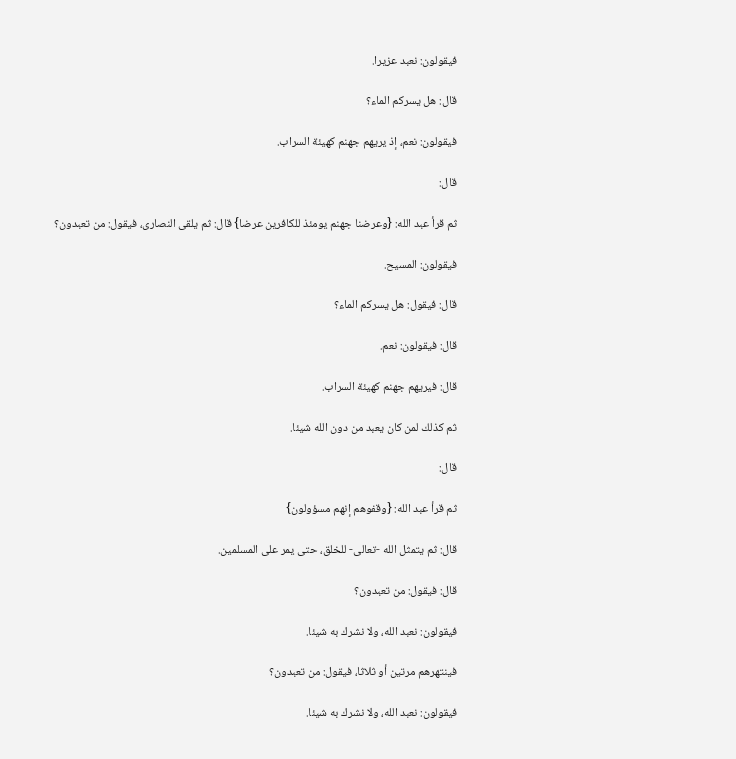فيقولون: نعبد عزيرا.

قال: هل يسركم الماء؟

فيقولون: نعم، إذ يريهم جهنم كهيئة السراب.

قال:

ثم قرأ عبد الله: {وعرضنا جهنم يومئذ للكافرين عرضا} قال: ثم يلقى النصارى، فيقول: من تعبدون؟

فيقولون: المسيح.

قال: فيقول: هل يسركم الماء؟

قال: فيقولون: نعم.

قال: فيريهم جهنم كهيئة السراب.

ثم كذلك لمن كان يعبد من دون الله شيئا.

قال:

ثم قرأ عبد الله: {وقفوهم إنهم مسؤولون}

قال: ثم يتمثل الله -تعالى- للخلق، حتى يمر على المسلمين.

قال: فيقول: من تعبدون؟

فيقولون: نعبد الله، ولا نشرك به شيئا.

فينتهرهم مرتين أو ثلاثا، فيقول: من تعبدون؟

فيقولون: نعبد الله، ولا نشرك به شيئا.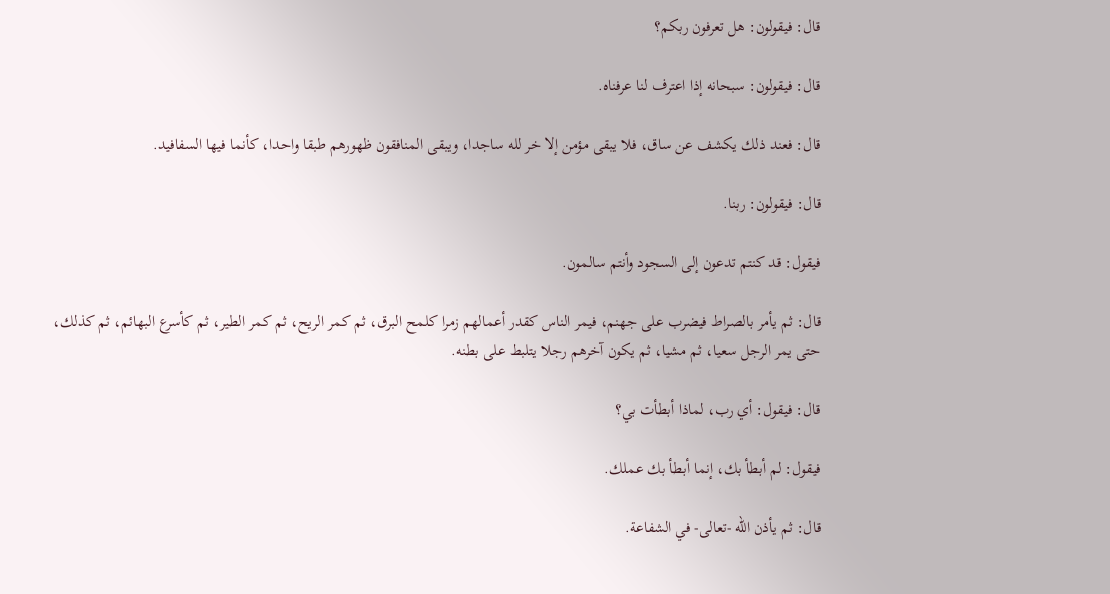قال: فيقولون: هل تعرفون ربكم؟

قال: فيقولون: سبحانه إذا اعترف لنا عرفناه.

قال: فعند ذلك يكشف عن ساق، فلا يبقى مؤمن إلا خر لله ساجدا، ويبقى المنافقون ظهورهم طبقا واحدا، كأنما فيها السفافيد.

قال: فيقولون: ربنا.

فيقول: قد كنتم تدعون إلى السجود وأنتم سالمون.

قال: ثم يأمر بالصراط فيضرب على جهنم، فيمر الناس كقدر أعمالهم زمرا كلمح البرق، ثم كمر الريح، ثم كمر الطير، ثم كأسرع البهائم، ثم كذلك، حتى يمر الرجل سعيا، ثم مشيا، ثم يكون آخرهم رجلا يتلبط على بطنه.

قال: فيقول: أي رب، لماذا أبطأت بي؟

فيقول: لم أبطأ بك، إنما أبطأ بك عملك.

قال: ثم يأذن الله -تعالى- في الشفاعة.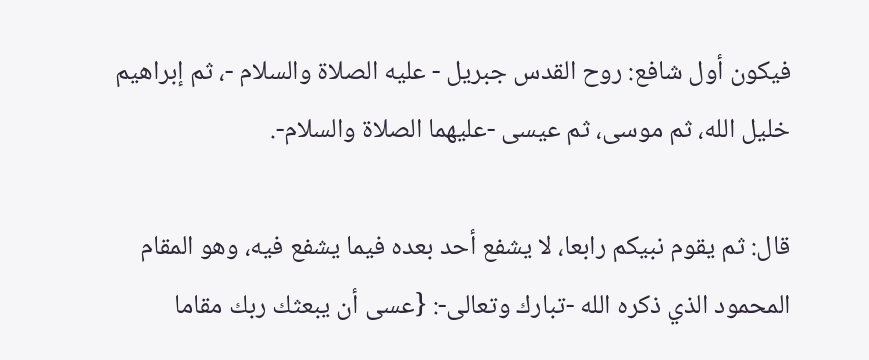فيكون أول شافع: روح القدس جبريل - عليه الصلاة والسلام -، ثم إبراهيم خليل الله، ثم موسى، ثم عيسى -عليهما الصلاة والسلام-.

قال: ثم يقوم نبيكم رابعا، لا يشفع أحد بعده فيما يشفع فيه، وهو المقام المحمود الذي ذكره الله -تبارك وتعالى-: {عسى أن يبعثك ربك مقاما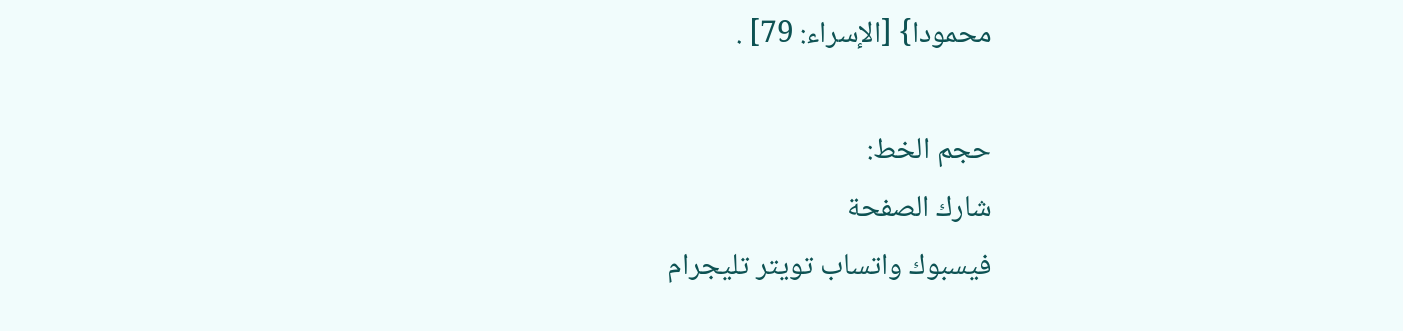محمودا} [الإسراء: 79] .

حجم الخط:
شارك الصفحة
فيسبوك واتساب تويتر تليجرام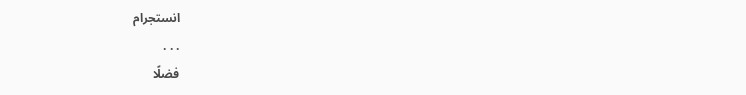انستجرام
. . .
فضلًا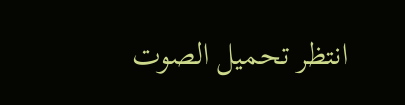انتظر تحميل الصوت